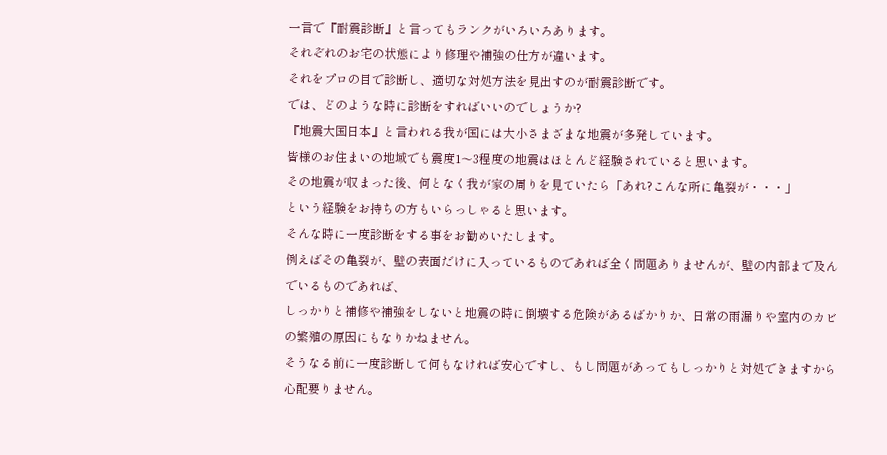一言で『耐震診断』と言ってもランクがいろいろあります。
それぞれのお宅の状態により修理や補強の仕方が違います。
それをプロの目で診断し、適切な対処方法を見出すのが耐震診断です。
では、どのような時に診断をすればいいのでしょうか?
『地震大国日本』と言われる我が国には大小さまざまな地震が多発しています。
皆様のお住まいの地域でも震度1〜3程度の地震はほとんど経験されていると思います。
その地震が収まった後、何となく我が家の周りを見ていたら「あれ?こんな所に亀裂が・・・」
という経験をお持ちの方もいらっしゃると思います。
そんな時に一度診断をする事をお勧めいたします。
例えばその亀裂が、壁の表面だけに入っているものであれば全く問題ありませんが、壁の内部まで及んでいるものであれば、
しっかりと補修や補強をしないと地震の時に倒壊する危険があるばかりか、日常の雨漏りや室内のカビの繁殖の原因にもなりかねません。
そうなる前に一度診断して何もなければ安心ですし、もし問題があってもしっかりと対処できますから心配要りません。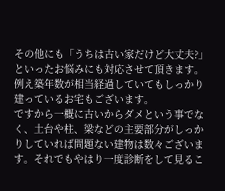その他にも「うちは古い家だけど大丈夫?」といったお悩みにも対応させて頂きます。
例え築年数が相当経過していてもしっかり建っているお宅もございます。
ですから一概に古いからダメという事でなく、土台や柱、梁などの主要部分がしっかりしていれば問題ない建物は数々ございます。それでもやはり一度診断をして見るこ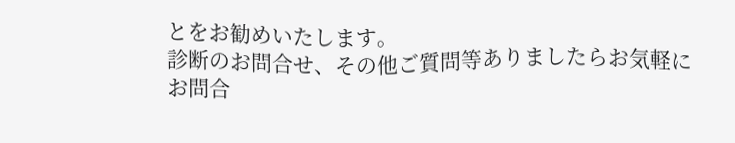とをお勧めいたします。
診断のお問合せ、その他ご質問等ありましたらお気軽にお問合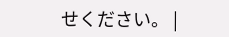せください。 |